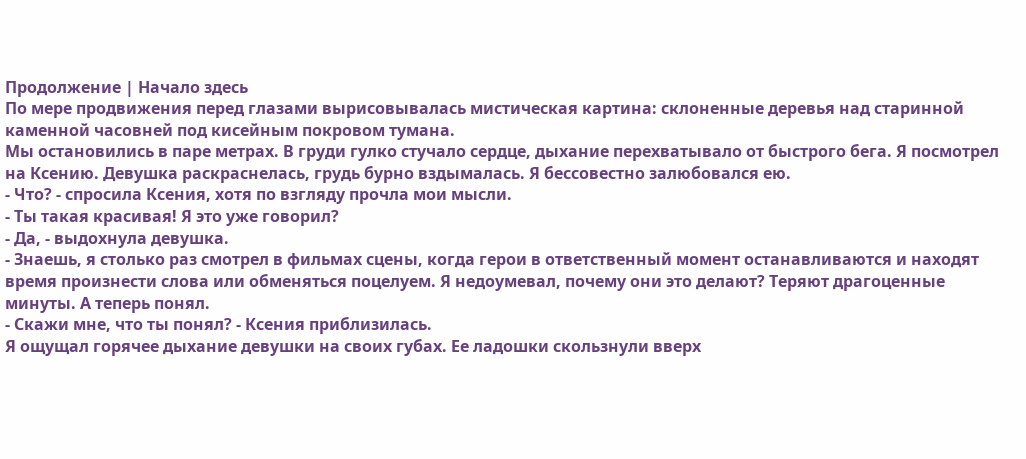Продолжение | Начало здесь
По мере продвижения перед глазами вырисовывалась мистическая картина: склоненные деревья над старинной каменной часовней под кисейным покровом тумана.
Мы остановились в паре метрах. В груди гулко стучало сердце, дыхание перехватывало от быстрого бега. Я посмотрел на Ксению. Девушка раскраснелась, грудь бурно вздымалась. Я бессовестно залюбовался ею.
- Что? - спросила Ксения, хотя по взгляду прочла мои мысли.
- Ты такая красивая! Я это уже говорил?
- Да, - выдохнула девушка.
- Знаешь, я столько раз смотрел в фильмах сцены, когда герои в ответственный момент останавливаются и находят время произнести слова или обменяться поцелуем. Я недоумевал, почему они это делают? Теряют драгоценные минуты. А теперь понял.
- Скажи мне, что ты понял? - Ксения приблизилась.
Я ощущал горячее дыхание девушки на своих губах. Ее ладошки скользнули вверх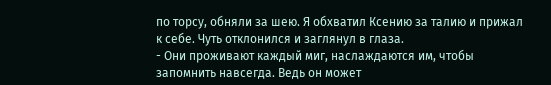по торсу, обняли за шею. Я обхватил Ксению за талию и прижал к себе. Чуть отклонился и заглянул в глаза.
- Они проживают каждый миг, наслаждаются им, чтобы запомнить навсегда. Ведь он может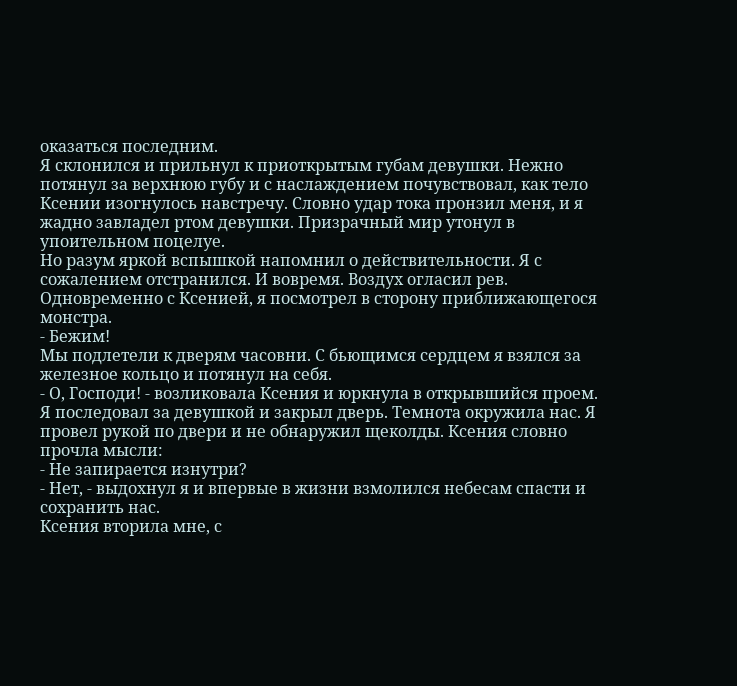оказаться последним.
Я склонился и прильнул к приоткрытым губам девушки. Нежно потянул за верхнюю губу и с наслаждением почувствовал, как тело Ксении изогнулось навстречу. Словно удар тока пронзил меня, и я жадно завладел ртом девушки. Призрачный мир утонул в упоительном поцелуе.
Но разум яркой вспышкой напомнил о действительности. Я с сожалением отстранился. И вовремя. Воздух огласил рев.
Одновременно с Ксенией, я посмотрел в сторону приближающегося монстра.
- Бежим!
Мы подлетели к дверям часовни. С бьющимся сердцем я взялся за железное кольцо и потянул на себя.
- О, Господи! - возликовала Ксения и юркнула в открывшийся проем.
Я последовал за девушкой и закрыл дверь. Темнота окружила нас. Я провел рукой по двери и не обнаружил щеколды. Ксения словно прочла мысли:
- Не запирается изнутри?
- Нет, - выдохнул я и впервые в жизни взмолился небесам спасти и сохранить нас.
Ксения вторила мне, с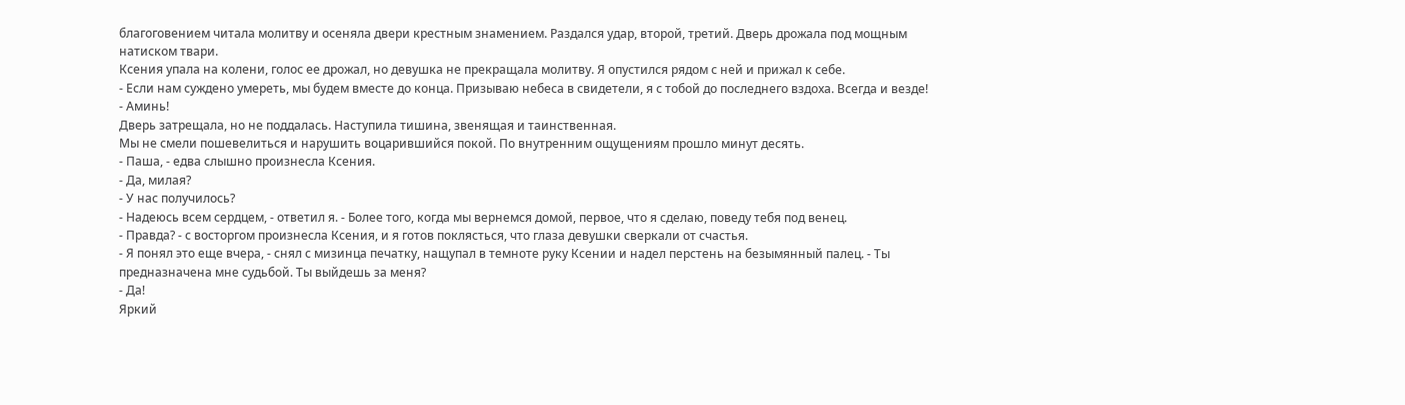благоговением читала молитву и осеняла двери крестным знамением. Раздался удар, второй, третий. Дверь дрожала под мощным натиском твари.
Ксения упала на колени, голос ее дрожал, но девушка не прекращала молитву. Я опустился рядом с ней и прижал к себе.
- Если нам суждено умереть, мы будем вместе до конца. Призываю небеса в свидетели, я с тобой до последнего вздоха. Всегда и везде!
- Аминь!
Дверь затрещала, но не поддалась. Наступила тишина, звенящая и таинственная.
Мы не смели пошевелиться и нарушить воцарившийся покой. По внутренним ощущениям прошло минут десять.
- Паша, - едва слышно произнесла Ксения.
- Да, милая?
- У нас получилось?
- Надеюсь всем сердцем, - ответил я. - Более того, когда мы вернемся домой, первое, что я сделаю, поведу тебя под венец.
- Правда? - с восторгом произнесла Ксения, и я готов поклясться, что глаза девушки сверкали от счастья.
- Я понял это еще вчера, - снял с мизинца печатку, нащупал в темноте руку Ксении и надел перстень на безымянный палец. - Ты предназначена мне судьбой. Ты выйдешь за меня?
- Да!
Яркий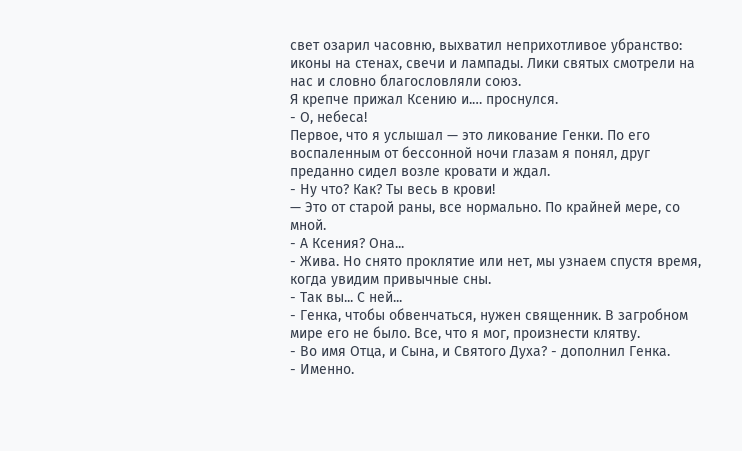свет озарил часовню, выхватил неприхотливое убранство: иконы на стенах, свечи и лампады. Лики святых смотрели на нас и словно благословляли союз.
Я крепче прижал Ксению и.… проснулся.
- О, небеса!
Первое, что я услышал — это ликование Генки. По его воспаленным от бессонной ночи глазам я понял, друг преданно сидел возле кровати и ждал.
- Ну что? Как? Ты весь в крови!
— Это от старой раны, все нормально. По крайней мере, со мной.
- А Ксения? Она...
- Жива. Но снято проклятие или нет, мы узнаем спустя время, когда увидим привычные сны.
- Так вы... С ней...
- Генка, чтобы обвенчаться, нужен священник. В загробном мире его не было. Все, что я мог, произнести клятву.
- Во имя Отца, и Сына, и Святого Духа? - дополнил Генка.
- Именно.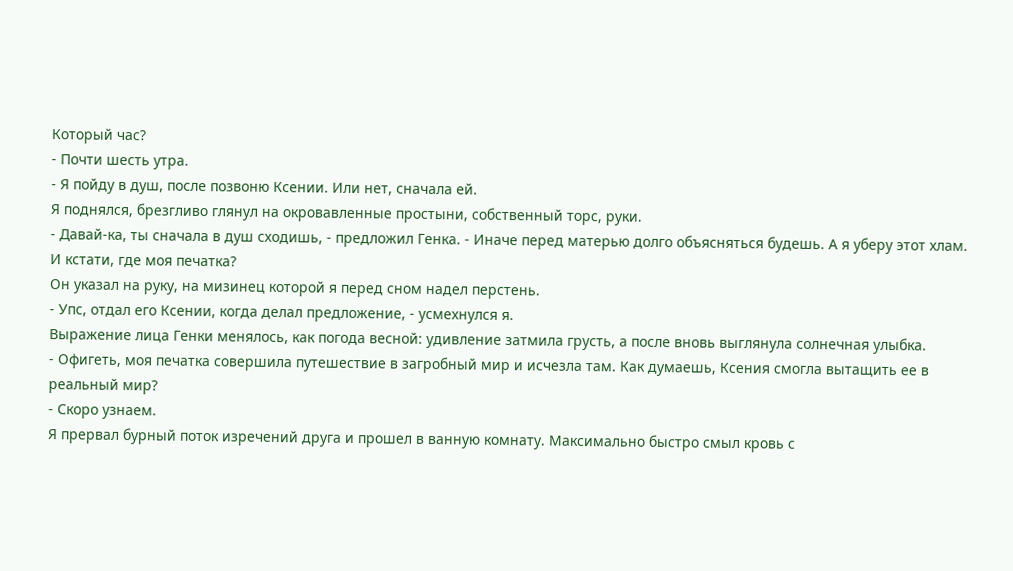Который час?
- Почти шесть утра.
- Я пойду в душ, после позвоню Ксении. Или нет, сначала ей.
Я поднялся, брезгливо глянул на окровавленные простыни, собственный торс, руки.
- Давай-ка, ты сначала в душ сходишь, - предложил Генка. - Иначе перед матерью долго объясняться будешь. А я уберу этот хлам. И кстати, где моя печатка?
Он указал на руку, на мизинец которой я перед сном надел перстень.
- Упс, отдал его Ксении, когда делал предложение, - усмехнулся я.
Выражение лица Генки менялось, как погода весной: удивление затмила грусть, а после вновь выглянула солнечная улыбка.
- Офигеть, моя печатка совершила путешествие в загробный мир и исчезла там. Как думаешь, Ксения смогла вытащить ее в реальный мир?
- Скоро узнаем.
Я прервал бурный поток изречений друга и прошел в ванную комнату. Максимально быстро смыл кровь с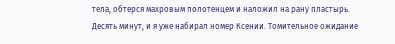тела, обтерся махровым полотенцем и наложил на рану пластырь.
Десять минут, и я уже набирал номер Ксении. Томительное ожидание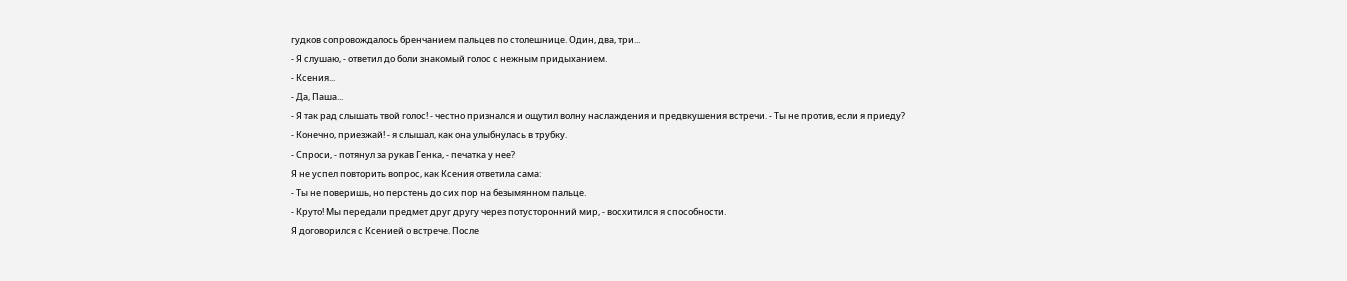гудков сопровождалось бренчанием пальцев по столешнице. Один, два, три...
- Я слушаю, - ответил до боли знакомый голос с нежным придыханием.
- Ксения...
- Да, Паша...
- Я так рад слышать твой голос! - честно признался и ощутил волну наслаждения и предвкушения встречи. - Ты не против, если я приеду?
- Конечно, приезжай! - я слышал, как она улыбнулась в трубку.
- Спроси, - потянул за рукав Генка, - печатка у нее?
Я не успел повторить вопрос, как Ксения ответила сама:
- Ты не поверишь, но перстень до сих пор на безымянном пальце.
- Круто! Мы передали предмет друг другу через потусторонний мир, - восхитился я способности.
Я договорился с Ксенией о встрече. После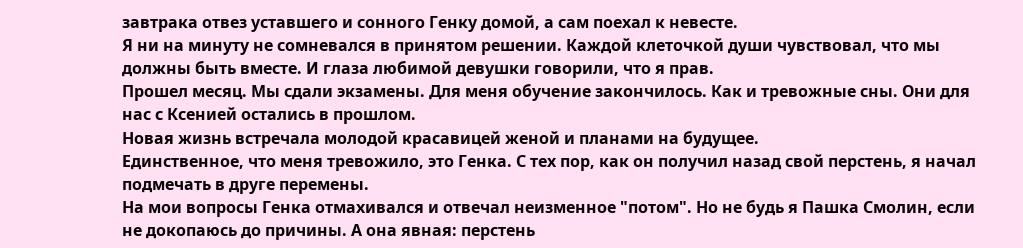завтрака отвез уставшего и сонного Генку домой, а сам поехал к невесте.
Я ни на минуту не сомневался в принятом решении. Каждой клеточкой души чувствовал, что мы должны быть вместе. И глаза любимой девушки говорили, что я прав.
Прошел месяц. Мы сдали экзамены. Для меня обучение закончилось. Как и тревожные сны. Они для нас с Ксенией остались в прошлом.
Новая жизнь встречала молодой красавицей женой и планами на будущее.
Единственное, что меня тревожило, это Генка. С тех пор, как он получил назад свой перстень, я начал подмечать в друге перемены.
На мои вопросы Генка отмахивался и отвечал неизменное "потом". Но не будь я Пашка Смолин, если не докопаюсь до причины. А она явная: перстень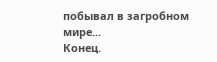побывал в загробном мире...
Конец.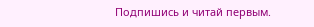Подпишись и читай первым.